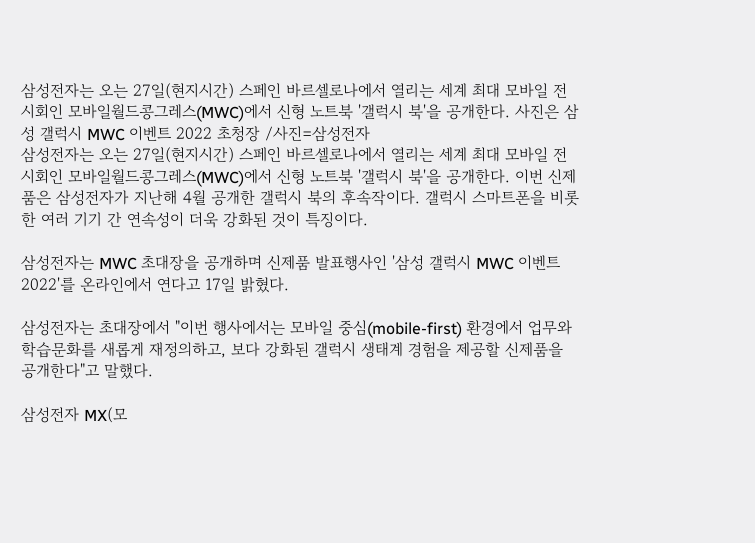삼성전자는 오는 27일(현지시간) 스페인 바르셀로나에서 열리는 세계 최대 모바일 전시회인 모바일월드콩그레스(MWC)에서 신형 노트북 '갤럭시 북'을 공개한다. 사진은 삼성 갤럭시 MWC 이벤트 2022 초청장 /사진=삼성전자
삼성전자는 오는 27일(현지시간) 스페인 바르셀로나에서 열리는 세계 최대 모바일 전시회인 모바일월드콩그레스(MWC)에서 신형 노트북 '갤럭시 북'을 공개한다. 이번 신제품은 삼성전자가 지난해 4월 공개한 갤럭시 북의 후속작이다. 갤럭시 스마트폰을 비롯한 여러 기기 간 연속성이 더욱 강화된 것이 특징이다.

삼성전자는 MWC 초대장을 공개하며 신제품 발표행사인 '삼성 갤럭시 MWC 이벤트 2022'를 온라인에서 연다고 17일 밝혔다.

삼성전자는 초대장에서 "이번 행사에서는 모바일 중심(mobile-first) 환경에서 업무와 학습문화를 새롭게 재정의하고, 보다 강화된 갤럭시 생태계 경험을 제공할 신제품을 공개한다"고 말했다.

삼성전자 MX(모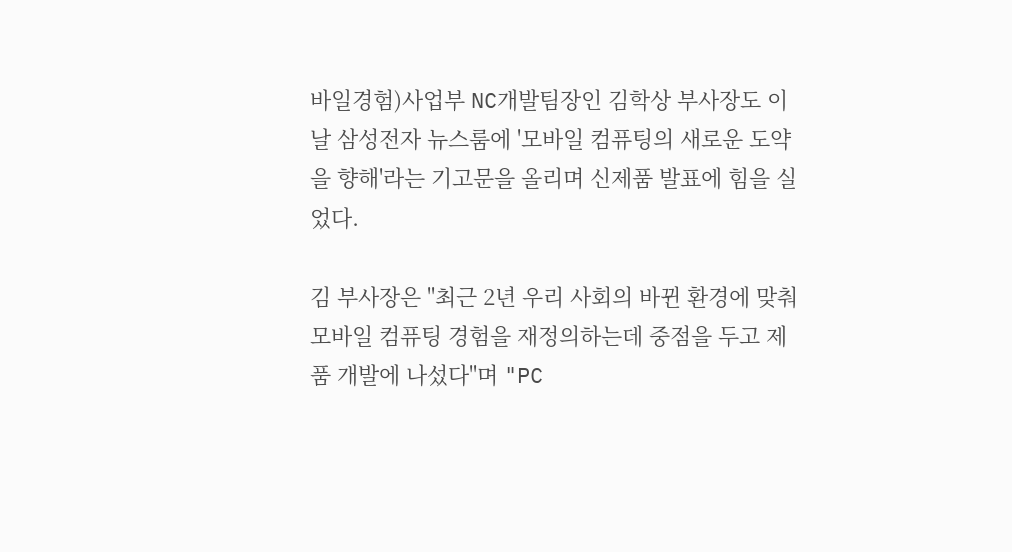바일경험)사업부 NC개발팀장인 김학상 부사장도 이날 삼성전자 뉴스룸에 '모바일 컴퓨팅의 새로운 도약을 향해'라는 기고문을 올리며 신제품 발표에 힘을 실었다.

김 부사장은 "최근 2년 우리 사회의 바뀐 환경에 맞춰 모바일 컴퓨팅 경험을 재정의하는데 중점을 두고 제품 개발에 나섰다"며 "PC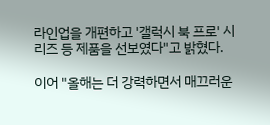라인업을 개편하고 '갤럭시 북 프로' 시리즈 등 제품을 선보였다"고 밝혔다.

이어 "올해는 더 강력하면서 매끄러운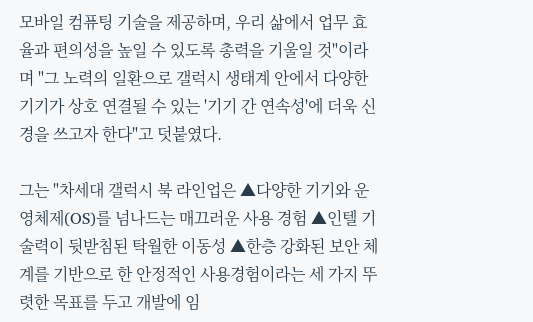모바일 컴퓨팅 기술을 제공하며, 우리 삶에서 업무 효율과 편의성을 높일 수 있도록 총력을 기울일 것"이라며 "그 노력의 일환으로 갤럭시 생태계 안에서 다양한 기기가 상호 연결될 수 있는 '기기 간 연속성'에 더욱 신경을 쓰고자 한다"고 덧붙였다.

그는 "차세대 갤럭시 북 라인업은 ▲다양한 기기와 운영체제(OS)를 넘나드는 매끄러운 사용 경험 ▲인텔 기술력이 뒷받침된 탁월한 이동성 ▲한층 강화된 보안 체계를 기반으로 한 안정적인 사용경험이라는 세 가지 뚜렷한 목표를 두고 개발에 임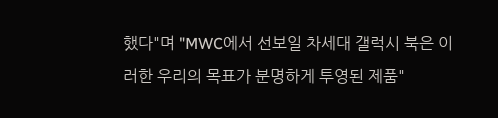했다"며 "MWC에서 선보일 차세대 갤럭시 북은 이러한 우리의 목표가 분명하게 투영된 제품"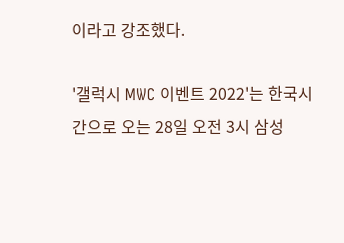이라고 강조했다.

'갤럭시 MWC 이벤트 2022'는 한국시간으로 오는 28일 오전 3시 삼성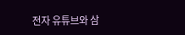전자 유튜브와 삼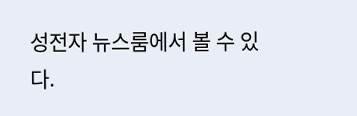성전자 뉴스룸에서 볼 수 있다.